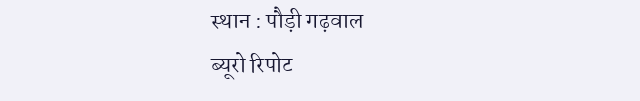स्थान : पौड़ी गढ़वाल
ब्यूरो रिपोट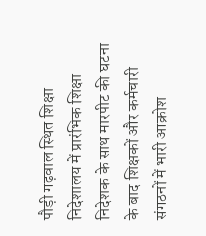पौड़ी गढ़वाल स्थित शिक्षा निदेशालय में प्रारंभिक शिक्षा निदेशक के साथ मारपीट की घटना के बाद शिक्षकों और कर्मचारी संगठनों में भारी आक्रोश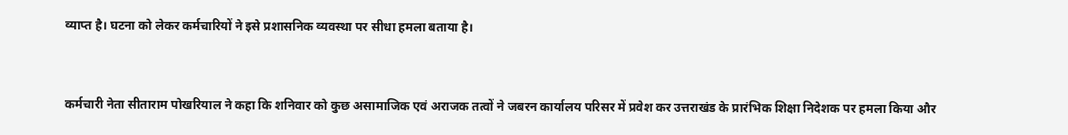व्याप्त है। घटना को लेकर कर्मचारियों ने इसे प्रशासनिक व्यवस्था पर सीधा हमला बताया है।


कर्मचारी नेता सीताराम पोखरियाल ने कहा कि शनिवार को कुछ असामाजिक एवं अराजक तत्वों ने जबरन कार्यालय परिसर में प्रवेश कर उत्तराखंड के प्रारंभिक शिक्षा निदेशक पर हमला किया और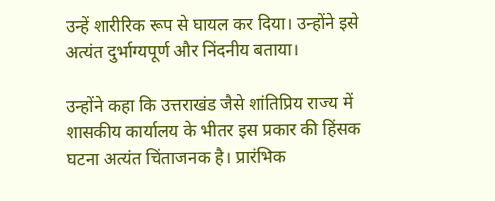उन्हें शारीरिक रूप से घायल कर दिया। उन्होंने इसे अत्यंत दुर्भाग्यपूर्ण और निंदनीय बताया।

उन्होंने कहा कि उत्तराखंड जैसे शांतिप्रिय राज्य में शासकीय कार्यालय के भीतर इस प्रकार की हिंसक घटना अत्यंत चिंताजनक है। प्रारंभिक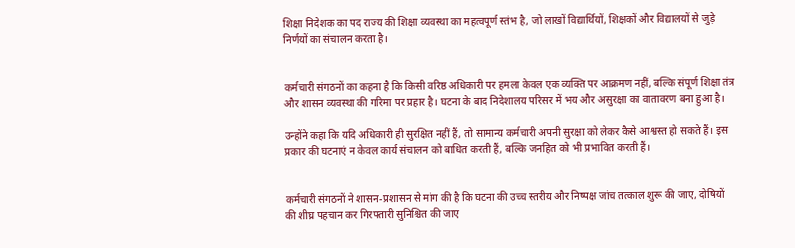शिक्षा निदेशक का पद राज्य की शिक्षा व्यवस्था का महत्वपूर्ण स्तंभ है, जो लाखों विद्यार्थियों, शिक्षकों और विद्यालयों से जुड़े निर्णयों का संचालन करता है।


कर्मचारी संगठनों का कहना है कि किसी वरिष्ठ अधिकारी पर हमला केवल एक व्यक्ति पर आक्रमण नहीं, बल्कि संपूर्ण शिक्षा तंत्र और शासन व्यवस्था की गरिमा पर प्रहार है। घटना के बाद निदेशालय परिसर में भय और असुरक्षा का वातावरण बना हुआ है।

उन्होंने कहा कि यदि अधिकारी ही सुरक्षित नहीं हैं, तो सामान्य कर्मचारी अपनी सुरक्षा को लेकर कैसे आश्वस्त हो सकते हैं। इस प्रकार की घटनाएं न केवल कार्य संचालन को बाधित करती हैं, बल्कि जनहित को भी प्रभावित करती हैं।


कर्मचारी संगठनों ने शासन-प्रशासन से मांग की है कि घटना की उच्च स्तरीय और निष्पक्ष जांच तत्काल शुरू की जाए, दोषियों की शीघ्र पहचान कर गिरफ्तारी सुनिश्चित की जाए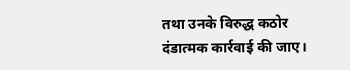तथा उनके विरुद्ध कठोर दंडात्मक कार्रवाई की जाए।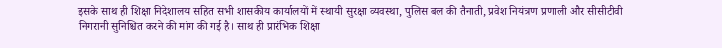इसके साथ ही शिक्षा निदेशालय सहित सभी शासकीय कार्यालयों में स्थायी सुरक्षा व्यवस्था, पुलिस बल की तैनाती, प्रवेश नियंत्रण प्रणाली और सीसीटीवी निगरानी सुनिश्चित करने की मांग की गई है। साथ ही प्रारंभिक शिक्षा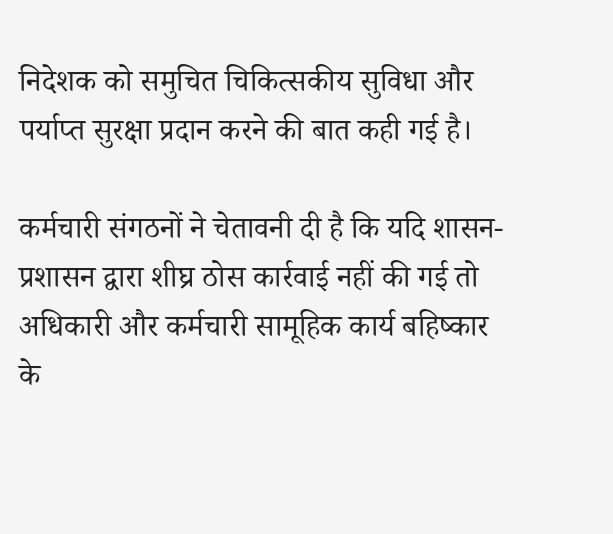निदेशक को समुचित चिकित्सकीय सुविधा और पर्याप्त सुरक्षा प्रदान करने की बात कही गई है।

कर्मचारी संगठनों ने चेतावनी दी है कि यदि शासन-प्रशासन द्वारा शीघ्र ठोस कार्रवाई नहीं की गई तो अधिकारी और कर्मचारी सामूहिक कार्य बहिष्कार के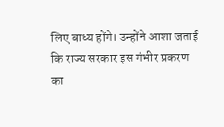लिए बाध्य होंगे। उन्होंने आशा जताई कि राज्य सरकार इस गंभीर प्रकरण का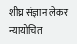शीघ्र संज्ञान लेकर न्यायोचित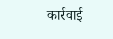कार्रवाई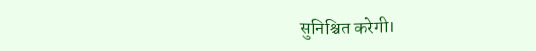सुनिश्चित करेगी।